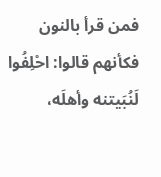فمن قرأ بالنون فكأنهم قالوا: احْلِفُوا لَنُبَيتنه وأهلَه،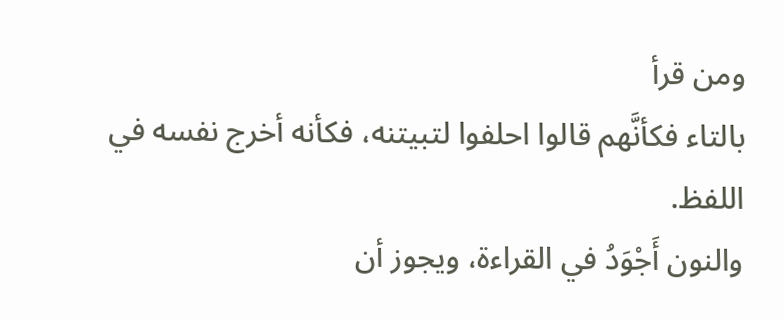ومن قرأ
بالتاء فكأنَّهم قالوا احلفوا لتبيتنه، فكأنه أخرج نفسه في اللفظ.
والنون أَجْوَدُ في القراءة، ويجوز أن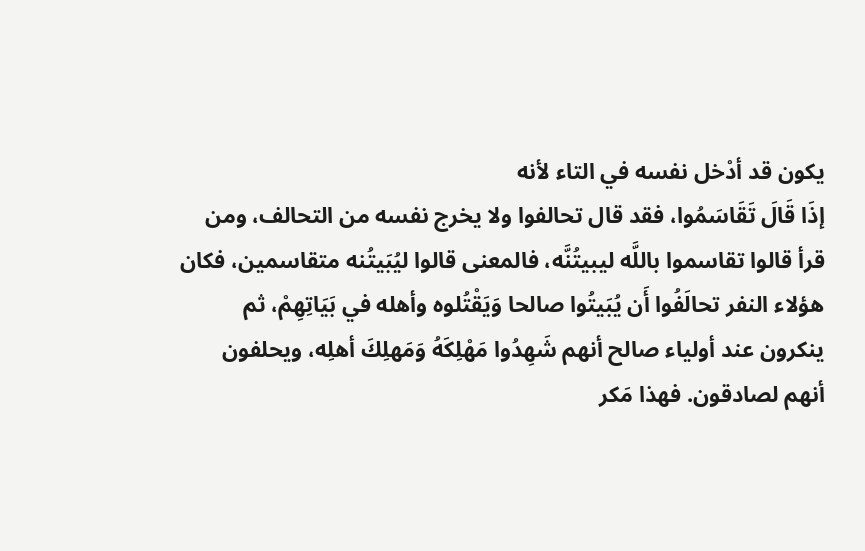يكون قد أدْخل نفسه في التاء لأنه
إذَا قَالَ تَقَاسَمُوا، فقد قال تحالفوا ولا يخرج نفسه من التحالف، ومن
قرأ قالوا تقاسموا باللَّه ليبيتُنَّه، فالمعنى قالوا ليُبَيتُنه متقاسمين، فكان
هؤلاء النفر تحالَفُوا أَن يُبَيتُوا صالحا وَيَقْتُلوه وأهله في بَيَاتِهِمْ، ثم
ينكرون عند أولياء صالح أنهم شَهِدُوا مَهْلِكَهُ وَمَهلِكَ أهلِه، ويحلفون
أنهم لصادقون. فهذا مَكر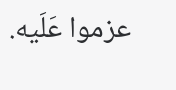عزموا عَلَيه.